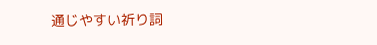通じやすい祈り詞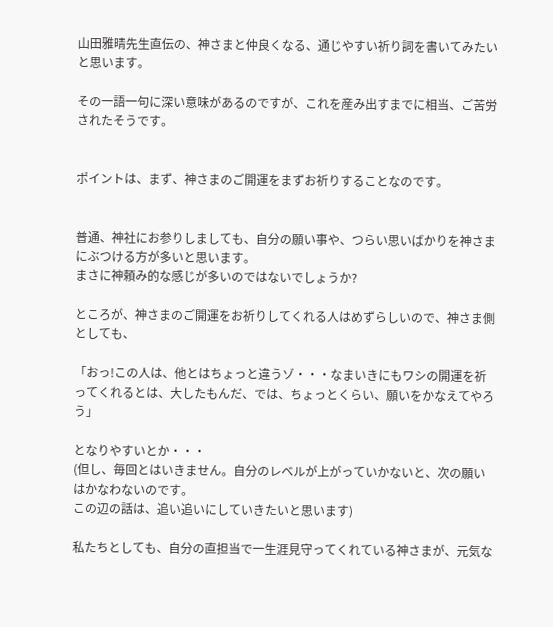山田雅晴先生直伝の、神さまと仲良くなる、通じやすい祈り詞を書いてみたいと思います。

その一語一句に深い意味があるのですが、これを産み出すまでに相当、ご苦労されたそうです。


ポイントは、まず、神さまのご開運をまずお祈りすることなのです。


普通、神社にお参りしましても、自分の願い事や、つらい思いばかりを神さまにぶつける方が多いと思います。
まさに神頼み的な感じが多いのではないでしょうか?

ところが、神さまのご開運をお祈りしてくれる人はめずらしいので、神さま側としても、

「おっ!この人は、他とはちょっと違うゾ・・・なまいきにもワシの開運を祈ってくれるとは、大したもんだ、では、ちょっとくらい、願いをかなえてやろう」

となりやすいとか・・・
(但し、毎回とはいきません。自分のレベルが上がっていかないと、次の願いはかなわないのです。
この辺の話は、追い追いにしていきたいと思います)

私たちとしても、自分の直担当で一生涯見守ってくれている神さまが、元気な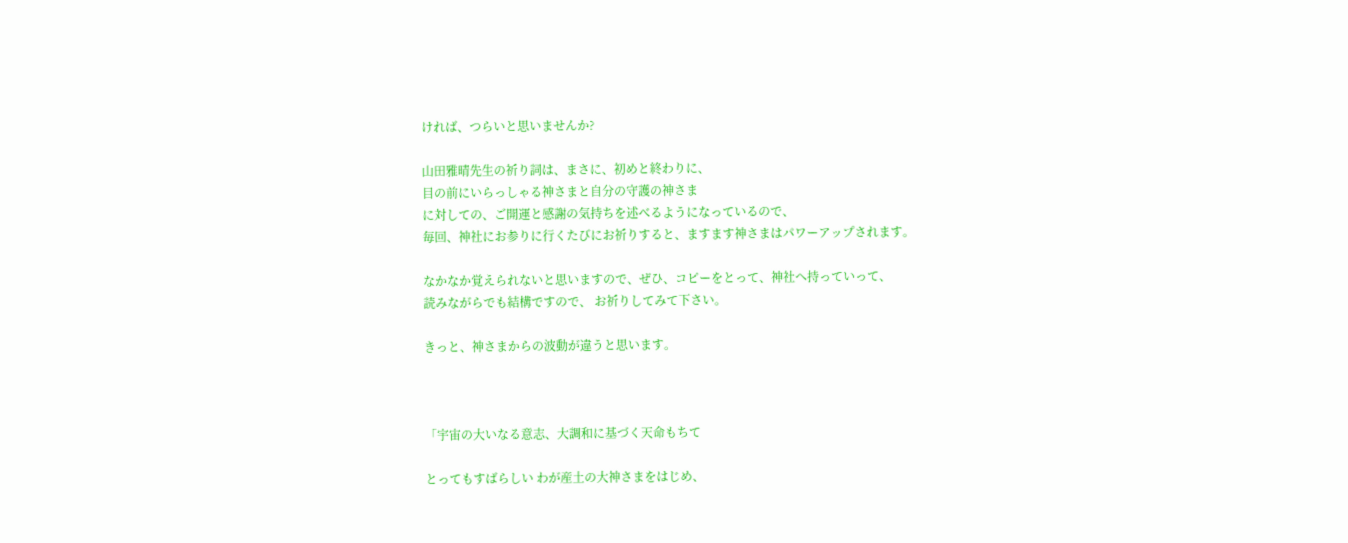ければ、つらいと思いませんか?

山田雅晴先生の祈り詞は、まさに、初めと終わりに、
目の前にいらっしゃる神さまと自分の守護の神さま
に対しての、ご開運と感謝の気持ちを述べるようになっているので、
毎回、神社にお参りに行くたびにお祈りすると、ますます神さまはパワーアップされます。

なかなか覚えられないと思いますので、ぜひ、コピーをとって、神社へ持っていって、
読みながらでも結構ですので、 お祈りしてみて下さい。

きっと、神さまからの波動が違うと思います。



「宇宙の大いなる意志、大調和に基づく天命もちて

とってもすばらしい わが産土の大神さまをはじめ、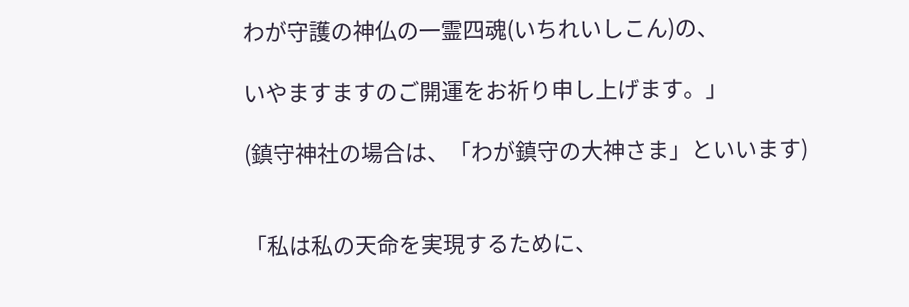わが守護の神仏の一霊四魂(いちれいしこん)の、

いやますますのご開運をお祈り申し上げます。」

(鎮守神社の場合は、「わが鎮守の大神さま」といいます)


「私は私の天命を実現するために、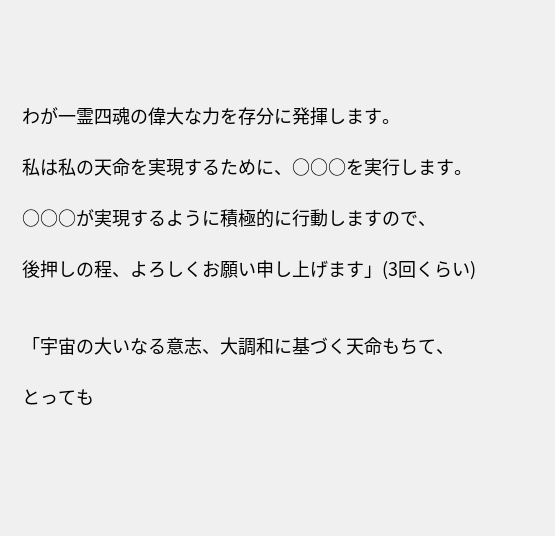わが一霊四魂の偉大な力を存分に発揮します。

私は私の天命を実現するために、○○○を実行します。

○○○が実現するように積極的に行動しますので、

後押しの程、よろしくお願い申し上げます」(3回くらい)


「宇宙の大いなる意志、大調和に基づく天命もちて、

とっても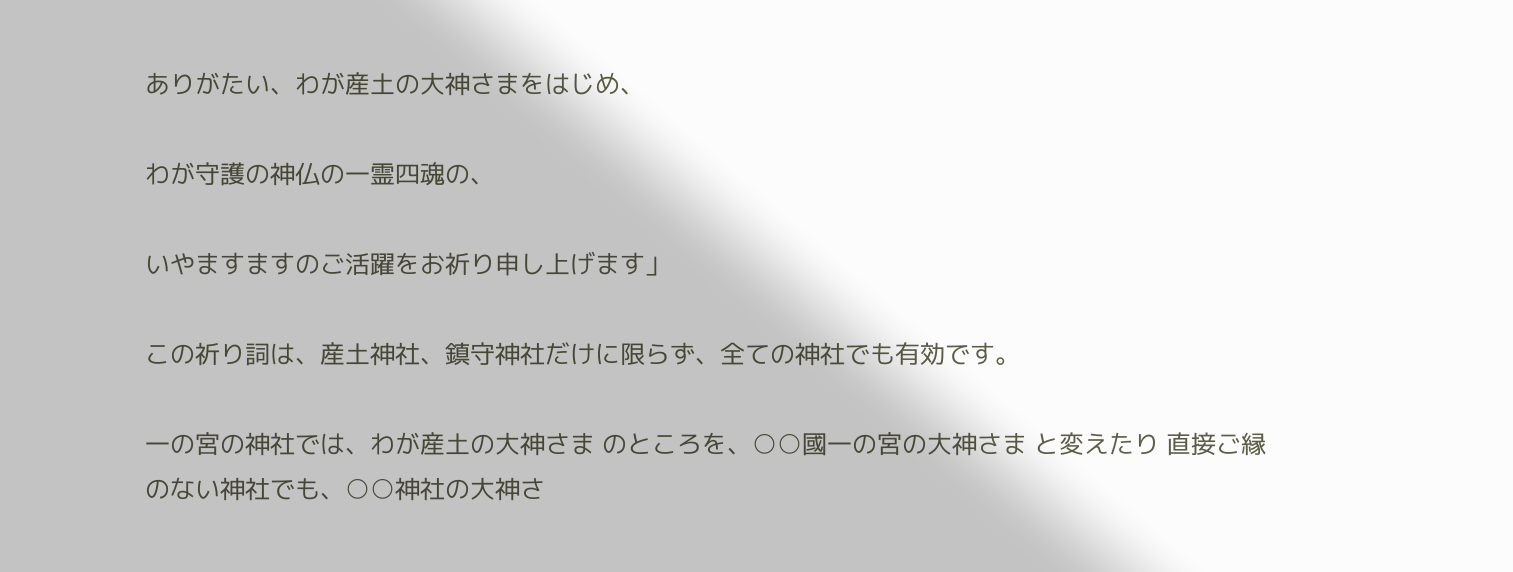ありがたい、わが産土の大神さまをはじめ、

わが守護の神仏の一霊四魂の、

いやますますのご活躍をお祈り申し上げます」

この祈り詞は、産土神社、鎮守神社だけに限らず、全ての神社でも有効です。

一の宮の神社では、わが産土の大神さま のところを、○○國一の宮の大神さま と変えたり 直接ご縁のない神社でも、○○神社の大神さ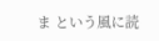ま という風に読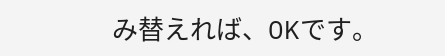み替えれば、OKです。